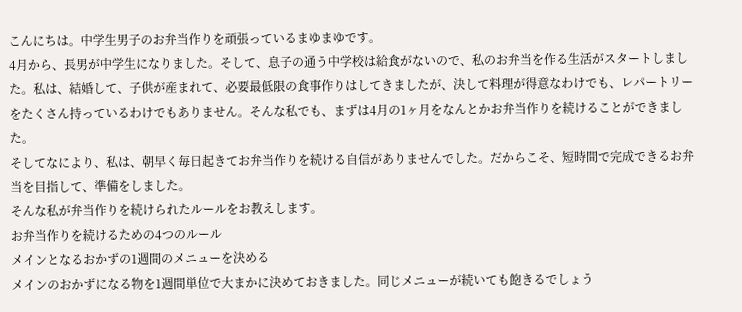こんにちは。中学生男子のお弁当作りを頑張っているまゆまゆです。
4月から、長男が中学生になりました。そして、息子の通う中学校は給食がないので、私のお弁当を作る生活がスタートしました。私は、結婚して、子供が産まれて、必要最低限の食事作りはしてきましたが、決して料理が得意なわけでも、レパートリーをたくさん持っているわけでもありません。そんな私でも、まずは4月の1ヶ月をなんとかお弁当作りを続けることができました。
そしてなにより、私は、朝早く毎日起きてお弁当作りを続ける自信がありませんでした。だからこそ、短時間で完成できるお弁当を目指して、準備をしました。
そんな私が弁当作りを続けられたルールをお教えします。
お弁当作りを続けるための4つのルール
メインとなるおかずの1週間のメニューを決める
メインのおかずになる物を1週間単位で大まかに決めておきました。同じメニューが続いても飽きるでしょう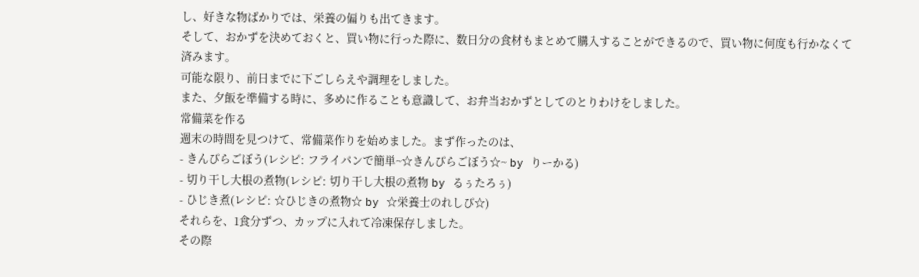し、好きな物ばかりでは、栄養の偏りも出てきます。
そして、おかずを決めておくと、買い物に行った際に、数日分の食材もまとめて購入することができるので、買い物に何度も行かなくて済みます。
可能な限り、前日までに下ごしらえや調理をしました。
また、夕飯を準備する時に、多めに作ることも意識して、お弁当おかずとしてのとりわけをしました。
常備菜を作る
週末の時間を見つけて、常備菜作りを始めました。まず作ったのは、
- きんぴらごぼう(レシピ: フライパンで簡単~☆きんぴらごぼう☆~ by りーかる)
- 切り干し大根の煮物(レシピ: 切り干し大根の煮物 by るぅたろぅ)
- ひじき煮(レシピ: ☆ひじきの煮物☆ by ☆栄養士のれしぴ☆)
それらを、1食分ずつ、カップに入れて冷凍保存しました。
その際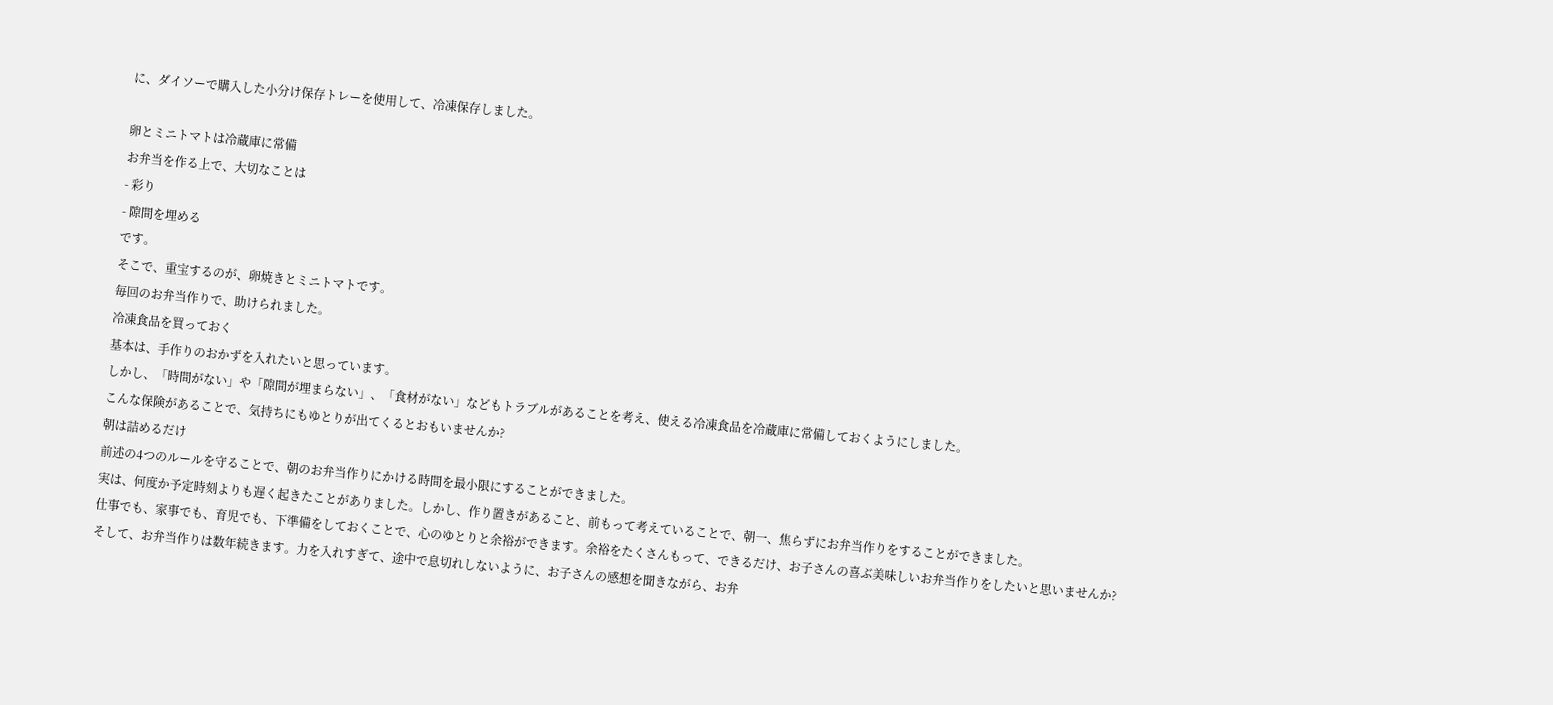に、ダイソーで購入した小分け保存トレーを使用して、冷凍保存しました。

卵とミニトマトは冷蔵庫に常備
お弁当を作る上で、大切なことは
- 彩り
- 隙間を埋める
です。
そこで、重宝するのが、卵焼きとミニトマトです。
毎回のお弁当作りで、助けられました。
冷凍食品を買っておく
基本は、手作りのおかずを入れたいと思っています。
しかし、「時間がない」や「隙間が埋まらない」、「食材がない」などもトラブルがあることを考え、使える冷凍食品を冷蔵庫に常備しておくようにしました。
こんな保険があることで、気持ちにもゆとりが出てくるとおもいませんか?
朝は詰めるだけ
前述の4つのルールを守ることで、朝のお弁当作りにかける時間を最小限にすることができました。
実は、何度か予定時刻よりも遅く起きたことがありました。しかし、作り置きがあること、前もって考えていることで、朝一、焦らずにお弁当作りをすることができました。
仕事でも、家事でも、育児でも、下準備をしておくことで、心のゆとりと余裕ができます。余裕をたくさんもって、できるだけ、お子さんの喜ぶ美味しいお弁当作りをしたいと思いませんか?
そして、お弁当作りは数年続きます。力を入れすぎて、途中で息切れしないように、お子さんの感想を聞きながら、お弁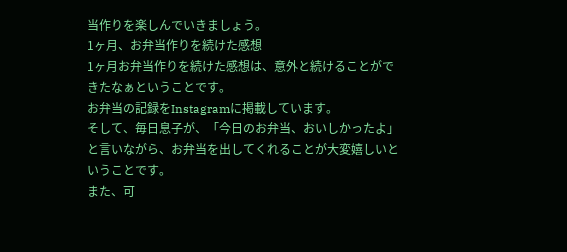当作りを楽しんでいきましょう。
1ヶ月、お弁当作りを続けた感想
1ヶ月お弁当作りを続けた感想は、意外と続けることができたなぁということです。
お弁当の記録をInstagramに掲載しています。
そして、毎日息子が、「今日のお弁当、おいしかったよ」と言いながら、お弁当を出してくれることが大変嬉しいということです。
また、可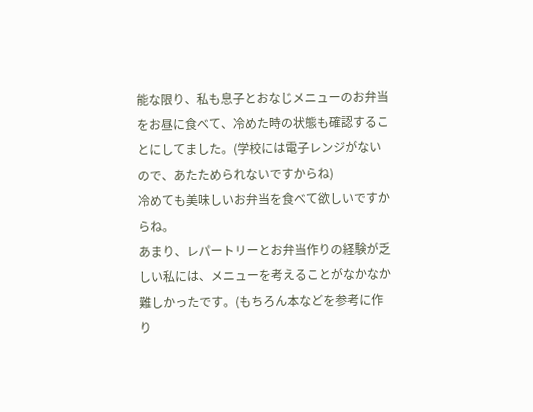能な限り、私も息子とおなじメニューのお弁当をお昼に食べて、冷めた時の状態も確認することにしてました。(学校には電子レンジがないので、あたためられないですからね)
冷めても美味しいお弁当を食べて欲しいですからね。
あまり、レパートリーとお弁当作りの経験が乏しい私には、メニューを考えることがなかなか難しかったです。(もちろん本などを参考に作り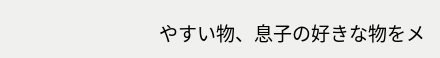やすい物、息子の好きな物をメ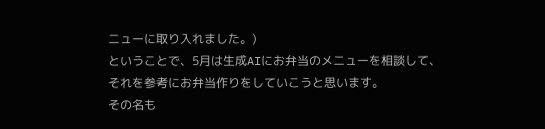ニューに取り入れました。)
ということで、5月は生成AIにお弁当のメニューを相談して、それを参考にお弁当作りをしていこうと思います。
その名も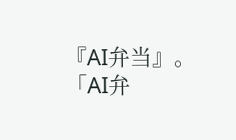『AI弁当』。
「AI弁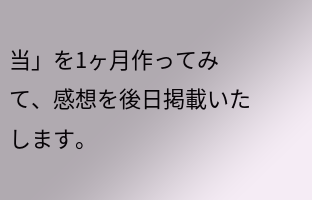当」を1ヶ月作ってみて、感想を後日掲載いたします。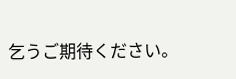乞うご期待ください。